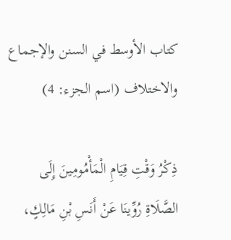كتاب الأوسط في السنن والإجماع والاختلاف (اسم الجزء: 4)

ذِكْرُ وَقْتِ قِيَامِ الْمَأْمُومِينَ إِلَى الصَّلَاةِ رُوِّينَا عَنْ أَنَسِ بْنِ مَالِكٍ،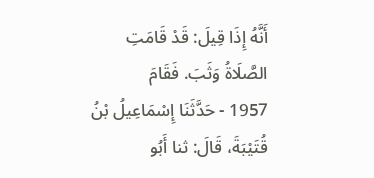أَنَّهُ إِذَا قِيلَ: قَدْ قَامَتِ الصَّلَاةُ وَثَبَ. فَقَامَ
1957 - حَدَّثَنَا إِسْمَاعِيلُ بْنُ قُتَيْبَةَ، قَالَ: ثنا أَبُو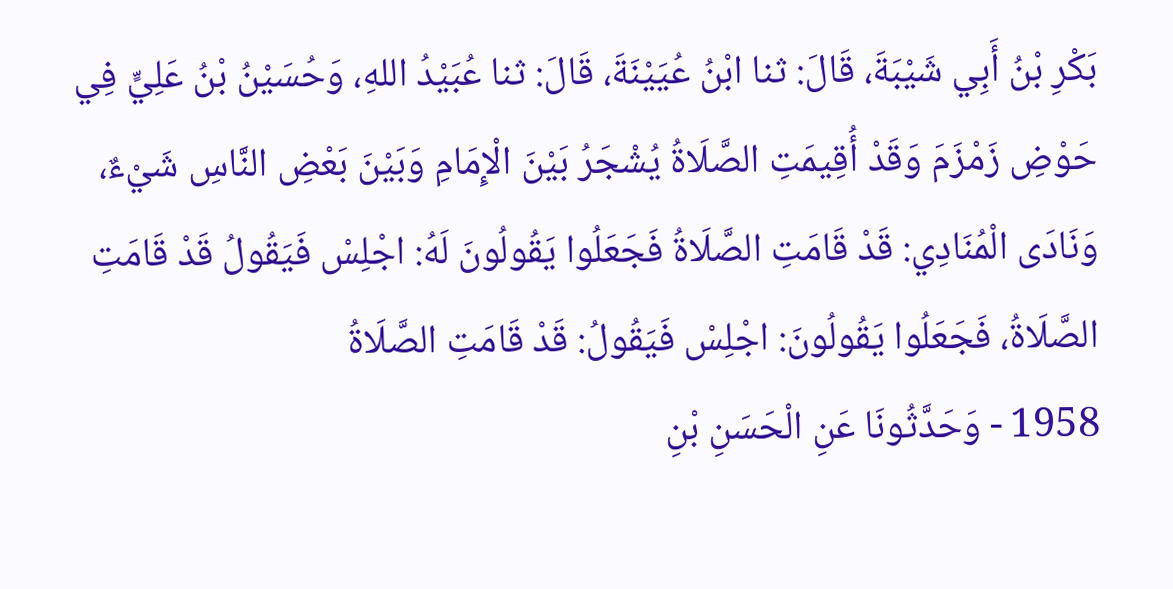بَكْرِ بْنُ أَبِي شَيْبَةَ، قَالَ: ثنا ابْنُ عُيَيْنَةَ، قَالَ: ثنا عُبَيْدُ اللهِ، وَحُسَيْنُ بْنُ عَلِيٍّ فِي حَوْضِ زَمْزَمَ وَقَدْ أُقِيمَتِ الصَّلَاةُ يُشْجَرُ بَيْنَ الْإِمَامِ وَبَيْنَ بَعْضِ النَّاسِ شَيْءٌ، وَنَادَى الْمُنَادِي: قَدْ قَامَتِ الصَّلَاةُ فَجَعَلُوا يَقُولُونَ لَهُ: اجْلِسْ فَيَقُولُ قَدْ قَامَتِ الصَّلَاةُ، فَجَعَلُوا يَقُولُونَ: اجْلِسْ فَيَقُولُ: قَدْ قَامَتِ الصَّلَاةُ
1958 - وَحَدَّثُونَا عَنِ الْحَسَنِ بْنِ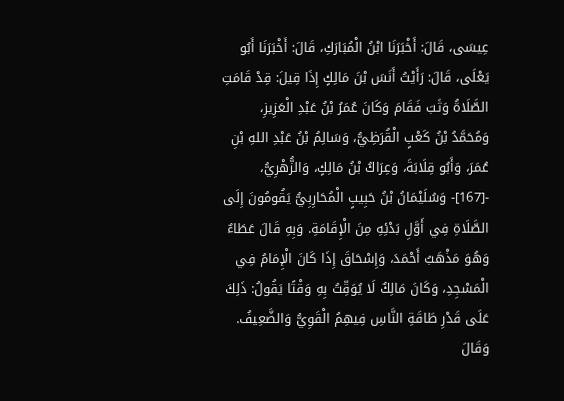عِيسَى، قَالَ: أَخْبَرَنَا ابْنُ الْمُبَارَكِ، قَالَ: أَخْبَرَنَا أَبُو يَعْلَى، قَالَ: رَأَيْتُ أَنَسَ بْنَ مَالِكٍ إِذَا قِيلَ: قِدْ قَامَتِ الصَّلَاةُ وَثَبَ فَقَامَ وَكَانَ عُمَرُ بْنُ عَبْدِ الْعَزِيزِ، وَمُحَمَّدُ بْنُ كَعْبٍ الْقُرَظِيُّ، وَسَالِمُ بْنُ عَبْدِ اللهِ بْنِ عُمَرَ، وَأَبُو قِلَابَةَ، وَعِرَاكُ بْنُ مَالِكٍ، وَالزُّهْرِيُّ، -[167]- وَسُلَيْمَانُ بْنُ حَبِيبٍ الْمُحَارِبِيُّ يَقُومُونَ إِلَى الصَّلَاةِ فِي أَوَّلِ بَدْئِهِ مِنَ الْإِقَامَةِ. وَبِهِ قَالَ عَطَاءٌ وَهُوَ مَذْهَبُ أَحْمَدَ، وَإِسْحَاقَ إِذَا كَانَ الْإِمَامُ فِي الْمَسْجِدِ، وَكَانَ مَالِكٌ لَا يُوَقِّتُ بِهِ وَقْتًا يَقُولُ: ذَلِكَ عَلَى قَدْرِ طَاقَةِ النَّاسِ فِيهِمُ الْقَوِيُّ وَالضَّعِيفُ. وَقَالَ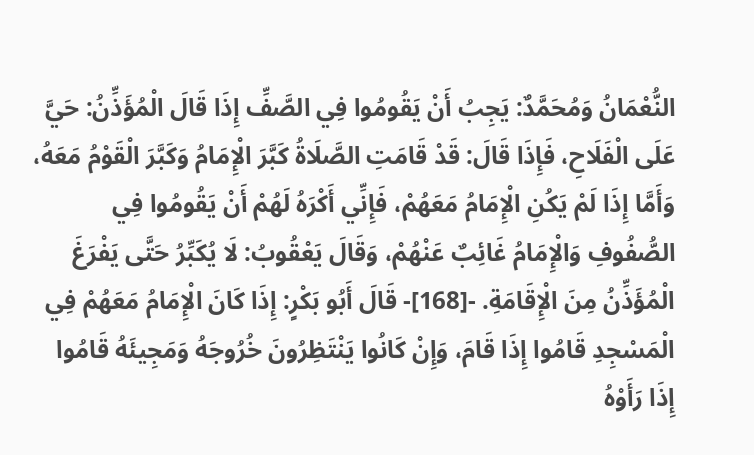النُّعْمَانُ وَمُحَمَّدٌ: يَجِبُ أَنْ يَقُومُوا فِي الصَّفِّ إِذَا قَالَ الْمُؤَذِّنُ: حَيَّ عَلَى الْفَلَاحِ، فَإِذَا قَالَ: قَدْ قَامَتِ الصَّلَاةُ كَبَّرَ الْإِمَامُ وَكَبَّرَ الْقَوْمُ مَعَهُ، وَأَمَّا إِذَا لَمْ يَكُنِ الْإِمَامُ مَعَهُمْ، فَإِنِّي أَكْرَهُ لَهُمْ أَنْ يَقُومُوا فِي الصُّفُوفِ وَالْإِمَامُ غَائِبٌ عَنْهُمْ، وَقَالَ يَعْقُوبُ: لَا يُكَبِّرُ حَتَّى يَفْرَغَ الْمُؤَذِّنُ مِنَ الْإِقَامَةِ. -[168]- قَالَ أَبُو بَكْرٍ: إِذَا كَانَ الْإِمَامُ مَعَهُمْ فِي الْمَسْجِدِ قَامُوا إِذَا قَامَ، وَإِنْ كَانُوا يَنْتَظِرُونَ خُرُوجَهُ وَمَجِيئَهُ قَامُوا إِذَا رَأَوْهُ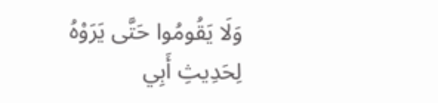وَلَا يَقُومُوا حَتَّى يَرَوْهُ لِحَدِيثِ أَبِي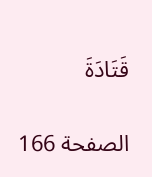قَتَادَةَ

الصفحة 166